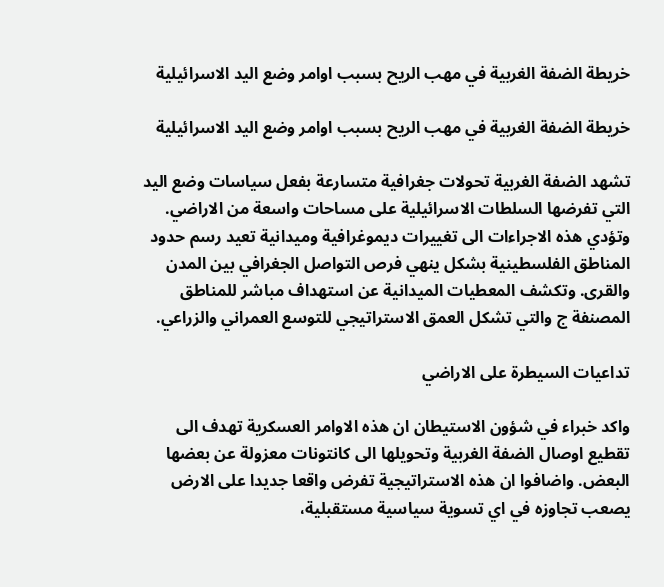خريطة الضفة الغربية في مهب الريح بسبب اوامر وضع اليد الاسرائيلية

خريطة الضفة الغربية في مهب الريح بسبب اوامر وضع اليد الاسرائيلية

تشهد الضفة الغربية تحولات جغرافية متسارعة بفعل سياسات وضع اليد التي تفرضها السلطات الاسرائيلية على مساحات واسعة من الاراضي. وتؤدي هذه الاجراءات الى تغييرات ديموغرافية وميدانية تعيد رسم حدود المناطق الفلسطينية بشكل ينهي فرص التواصل الجغرافي بين المدن والقرى. وتكشف المعطيات الميدانية عن استهداف مباشر للمناطق المصنفة ج والتي تشكل العمق الاستراتيجي للتوسع العمراني والزراعي.

تداعيات السيطرة على الاراضي

واكد خبراء في شؤون الاستيطان ان هذه الاوامر العسكرية تهدف الى تقطيع اوصال الضفة الغربية وتحويلها الى كانتونات معزولة عن بعضها البعض. واضافوا ان هذه الاستراتيجية تفرض واقعا جديدا على الارض يصعب تجاوزه في اي تسوية سياسية مستقبلية،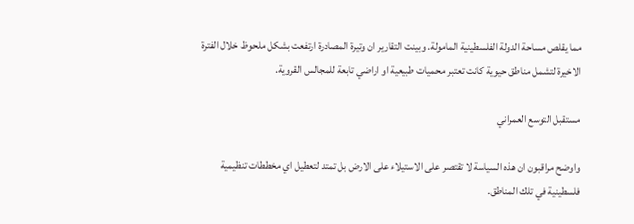مما يقلص مساحة الدولة الفلسطينية المامولة. وبينت التقارير ان وتيرة المصادرة ارتفعت بشكل ملحوظ خلال الفترة الاخيرة لتشمل مناطق حيوية كانت تعتبر محميات طبيعية او اراضي تابعة للمجالس القروية.

مستقبل التوسع العمراني

واوضح مراقبون ان هذه السياسة لا تقتصر على الاستيلاء على الارض بل تمتد لتعطيل اي مخططات تنظيمية فلسطينية في تلك المناطق.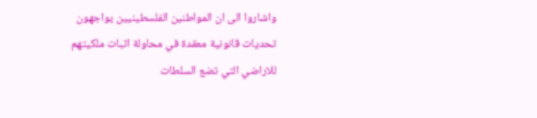واشاروا الى ان المواطنين الفلسطينيين يواجهون تحديات قانونية معقدة في محاولة اثبات ملكيتهم للاراضي التي تضع السلطات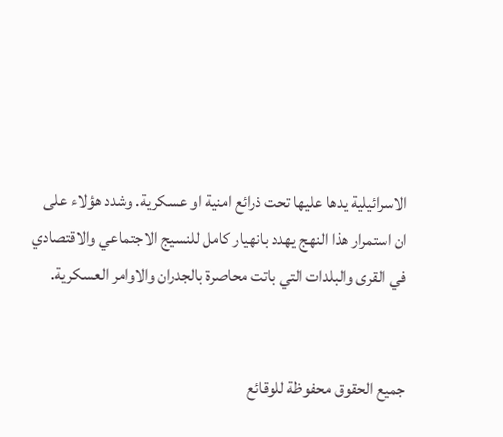الاسرائيلية يدها عليها تحت ذرائع امنية او عسكرية. وشدد هؤلاء على ان استمرار هذا النهج يهدد بانهيار كامل للنسيج الاجتماعي والاقتصادي في القرى والبلدات التي باتت محاصرة بالجدران والاوامر العسكرية.


جميع الحقوق محفوظة للوقائع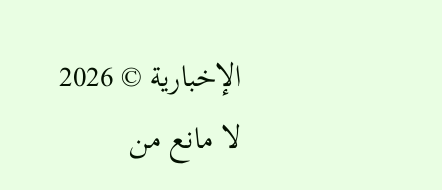الإخبارية © 2026
لا مانع من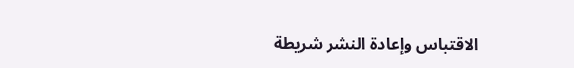الاقتباس وإعادة النشر شريطة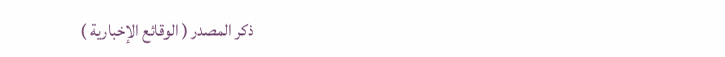ذكر المصدر ( الوقائع الإخبارية )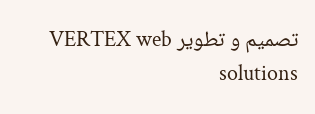تصميم و تطوير VERTEX web solutions